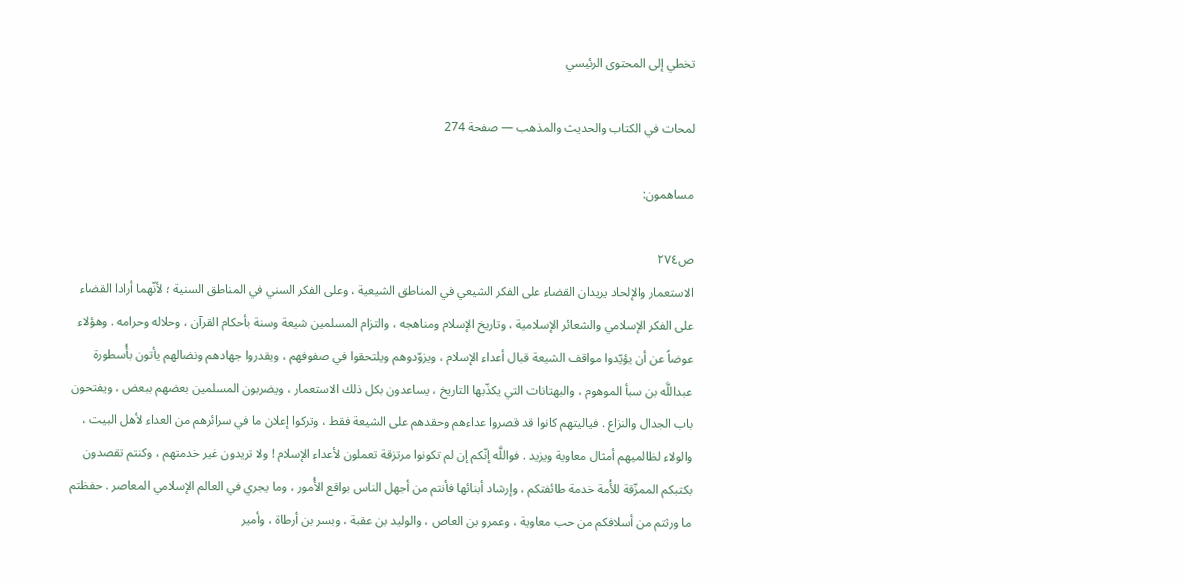تخطي إلى المحتوى الرئيسي

لمحات في الكتاب والحديث والمذهب — صفحة 274

مساهمون:

ص٢٧٤
الاستعمار والإلحاد يريدان القضاء على الفكر الشيعي في المناطق الشيعية ، وعلى الفكر السني في المناطق السنية ؛ لأنّهما أرادا القضاء على الفكر الإسلامي والشعائر الإسلامية ، وتاريخ الإسلام ومناهجه ، والتزام المسلمين شيعة وسنة بأحكام القرآن ، وحلاله وحرامه . وهؤلاء عوضاً عن أن يؤيّدوا مواقف الشيعة قبال أعداء الإسلام ، ويزوّدوهم ويلتحقوا في صفوفهم ، ويقدروا جهادهم ونضالهم يأتون بأُسطورة عبداللَّه بن سبأ الموهوم ، والبهتانات التي يكذّبها التاريخ ، يساعدون بكل ذلك الاستعمار ، ويضربون المسلمين بعضهم ببعض ، ويفتحون باب الجدال والنزاع . فياليتهم كانوا قد قصروا عداءهم وحقدهم على الشيعة فقط ، وتركوا إعلان ما في سرائرهم من العداء لأهل البيت ، والولاء لظالميهم أمثال معاوية ويزيد . فواللَّه إنّكم إن لم تكونوا مرتزقة تعملون لأعداء الإسلام ! ولا تريدون غير خدمتهم ، وكنتم تقصدون بكتبكم الممزّقة للأُمة خدمة طائفتكم ، وإرشاد أبنائها فأنتم من أجهل الناس بواقع الأُمور ، وما يجري في العالم الإسلامي المعاصر . حفظتم ما ورثتم من أسلافكم من حب معاوية ، وعمرو بن العاص ، والوليد بن عقبة ، وبسر بن أرطاة ، وأمير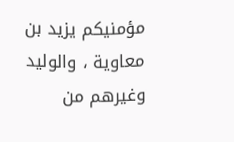مؤمنيكم يزيد بن معاوية ، والوليد وغيرهم من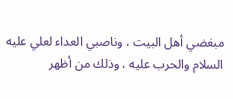مبغضي أهل البيت ، وناصبي العداء لعلي عليه السلام والحرب عليه ، وذلك من أظهر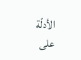الأدلّة على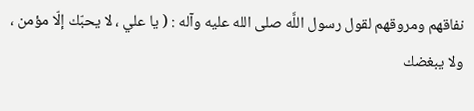نفاقهم ومروقهم لقول رسول اللَّه صلى الله عليه وآله : ( يا علي ، لا يحبّك إلّا مؤمن ، ولا يبغضك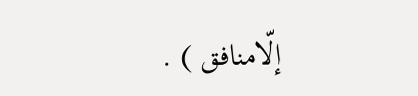إلّامنافق ) .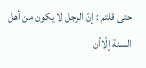حتى قلتم : إنّ الرجل لا يكون من أهل السنة إلّاأن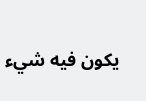يكون فيه شيء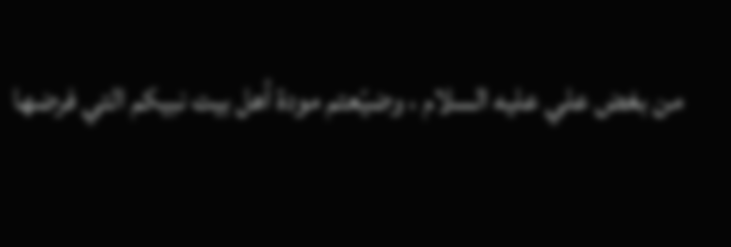من بغض علي عليه السلام ، وضيّعتم مودة أهل بيت نبيكم التي فرضها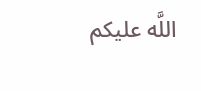اللَّه عليكم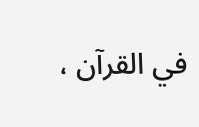في القرآن ،